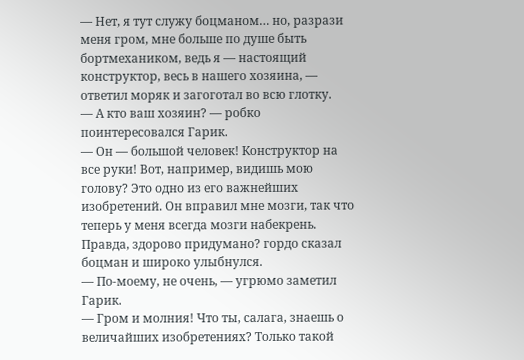— Нет, я тут служу боцманом… но, разрази меня гром, мне больше по душе быть бортмехаником, ведь я — настоящий конструктор, весь в нашего хозяина, — ответил моряк и загоготал во всю глотку.
— А кто ваш хозяин? — робко поинтересовался Гарик.
— Он — большой человек! Конструктор на все руки! Вот, например, видишь мою голову? Это одно из его важнейших изобретений. Он вправил мне мозги, так что теперь у меня всегда мозги набекрень. Правда, здорово придумано? гордо сказал боцман и широко улыбнулся.
— По-моему, не очень, — угрюмо заметил Гарик.
— Гром и молния! Что ты, салага, знаешь о величайших изобретениях? Только такой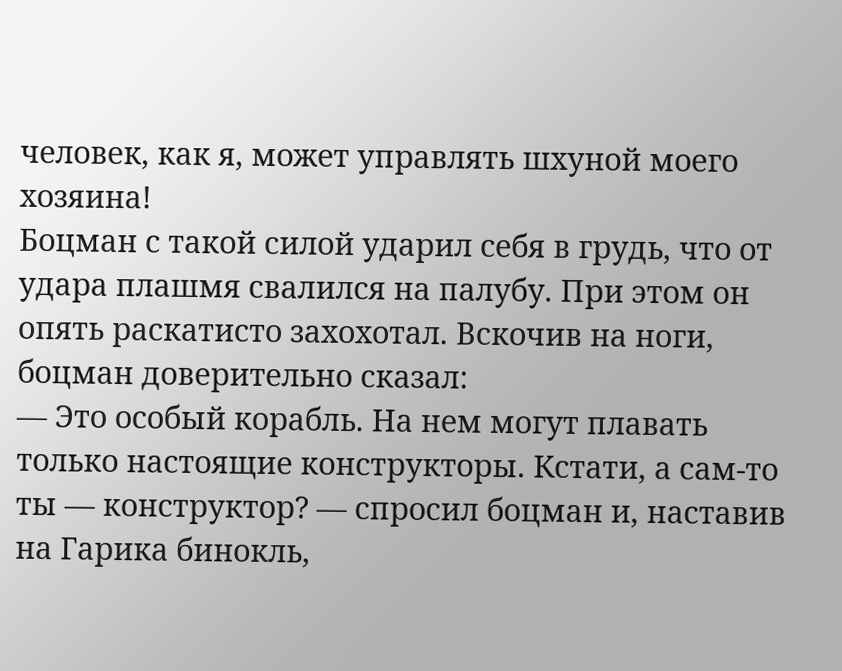человек, как я, может управлять шхуной моего хозяина!
Боцман с такой силой ударил себя в грудь, что от удара плашмя свалился на палубу. При этом он опять раскатисто захохотал. Вскочив на ноги, боцман доверительно сказал:
— Это особый корабль. На нем могут плавать только настоящие конструкторы. Кстати, а сам-то ты — конструктор? — спросил боцман и, наставив на Гарика бинокль,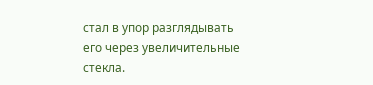стал в упор разглядывать его через увеличительные стекла.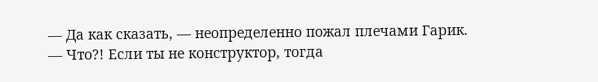— Да как сказать, — неопределенно пожал плечами Гарик.
— Что?! Если ты не конструктор, тогда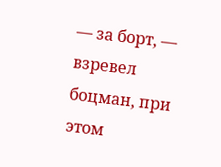— за борт, — взревел боцман, при этом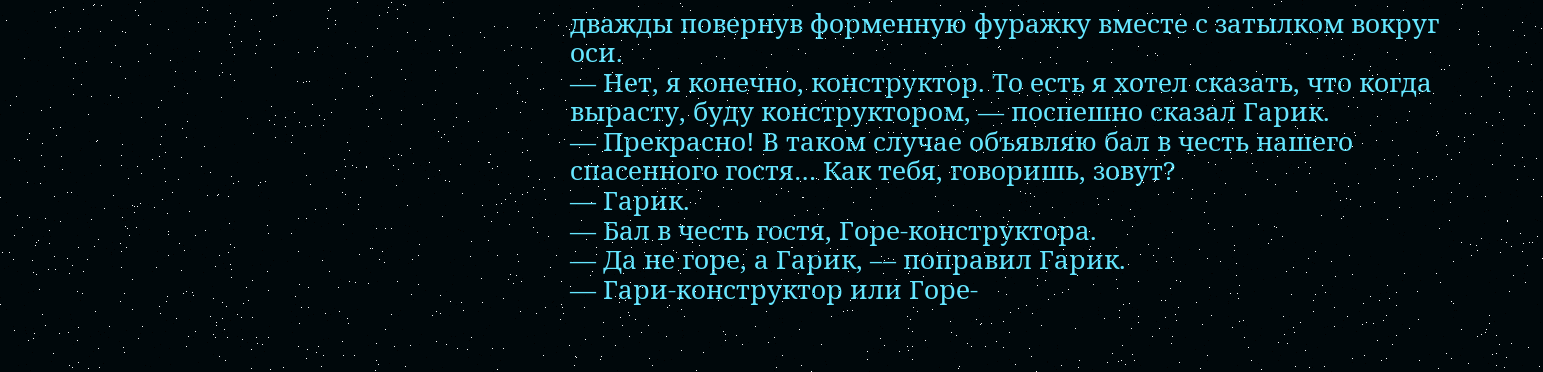дважды повернув форменную фуражку вместе с затылком вокруг оси.
— Нет, я конечно, конструктор. То есть я хотел сказать, что когда вырасту, буду конструктором, — поспешно сказал Гарик.
— Прекрасно! В таком случае объявляю бал в честь нашего спасенного гостя… Как тебя, говоришь, зовут?
— Гарик.
— Бал в честь гостя, Горе-конструктора.
— Да не горе, а Гарик, — поправил Гарик.
— Гари-конструктор или Горе-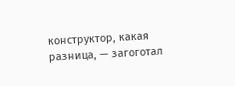конструктор, какая разница, — загоготал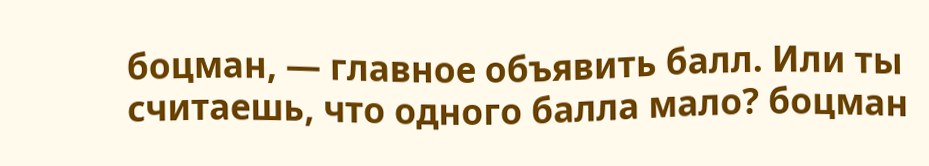боцман, — главное объявить балл. Или ты считаешь, что одного балла мало? боцман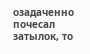озадаченно почесал затылок, то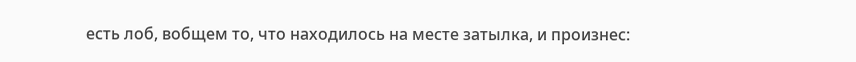есть лоб, вобщем то, что находилось на месте затылка, и произнес: